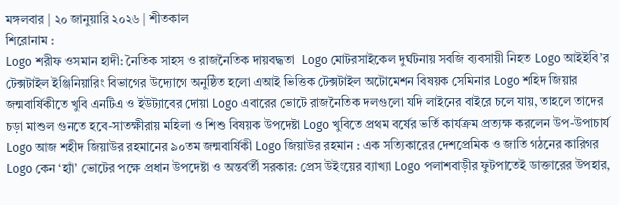মঙ্গলবার | ২০ জানুয়ারি ২০২৬ | শীতকাল
শিরোনাম :
Logo শরীফ ওসমান হাদী: নৈতিক সাহস ও রাজনৈতিক দায়বদ্ধতা  Logo মোটরসাইকেল দুর্ঘটনায় সবজি ব্যবসায়ী নিহত Logo আইইবি’র টেক্সটাইল ইঞ্জিনিয়ারিং বিভাগের উদ্যোগে অনুষ্ঠিত হলো এআই ভিত্তিক টেক্সটাইল অটোমেশন বিষয়ক সেমিনার Logo শহিদ জিয়ার জন্মবার্ষিকীতে খুবি এনটিএ ও ইউট্যাবের দোয়া Logo এবারের ভোটে রাজনৈতিক দলগুলো যদি লাইনের বাইরে চলে যায়, তাহলে তাদের চড়া মাশুল গুনতে হবে-সাতক্ষীরায় মহিলা ও শিশু বিষয়ক উপদেষ্টা Logo খুবিতে প্রথম বর্ষের ভর্তি কার্যক্রম প্রত্যক্ষ করলেন উপ-উপাচার্য Logo আজ শহীদ জিয়াউর রহমানের ৯০তম জন্মবার্ষিকী Logo জিয়াউর রহমান : এক সত্যিকারের দেশপ্রেমিক ও জাতি গঠনের কারিগর Logo কেন ‘হ্যাঁ’ ভোটের পক্ষে প্রধান উপদেষ্টা ও অন্তর্বর্তী সরকার: প্রেস উইংয়ের ব্যাখ্যা Logo পলাশবাড়ীর ফুটপাতেই ডাক্তারের উপহার,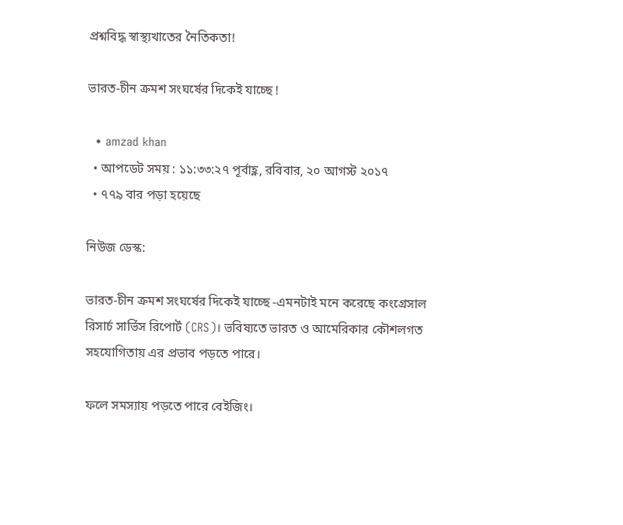প্রশ্নবিদ্ধ স্বাস্থ্যখাতের নৈতিকতা!

ভারত-চীন ক্রমশ সংঘর্ষের দিকেই যাচ্ছে !

  • amzad khan
  • আপডেট সময় : ১১:৩৩:২৭ পূর্বাহ্ণ, রবিবার, ২০ আগস্ট ২০১৭
  • ৭৭৯ বার পড়া হয়েছে

নিউজ ডেস্ক:

ভারত-চীন ক্রমশ সংঘর্ষের দিকেই যাচ্ছে -এমনটাই মনে করেছে কংগ্রেসাল রিসার্চ সার্ভিস রিপোর্ট (CRS)। ভবিষ্যতে ভারত ও আমেরিকার কৌশলগত সহযোগিতায় এর প্রভাব পড়তে পারে।

ফলে সমস্যায় পড়তে পারে বেইজিং।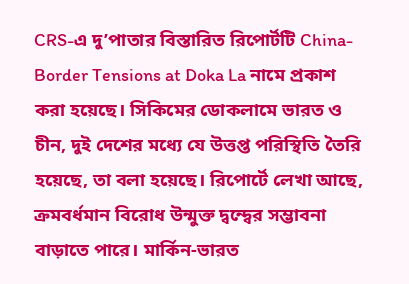CRS-এ দু’পাতার বিস্তারিত রিপোর্টটি China-Border Tensions at Doka La নামে প্রকাশ করা হয়েছে। সিকিমের ডোকলামে ভারত ও চীন, দুই দেশের মধ্যে যে উত্তপ্ত পরিস্থিতি তৈরি হয়েছে, তা বলা হয়েছে। রিপোর্টে লেখা আছে, ক্রমবর্ধমান বিরোধ উন্মুক্ত দ্বন্দ্বের সম্ভাবনা বাড়াতে পারে। মার্কিন-ভারত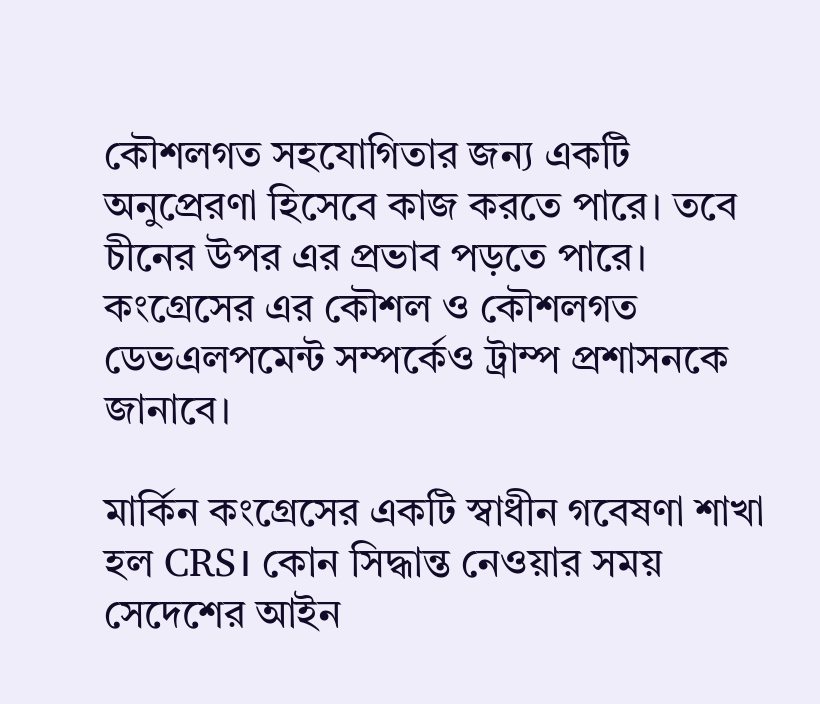কৌশলগত সহযোগিতার জন্য একটি অনুপ্রেরণা হিসেবে কাজ করতে পারে। তবে চীনের উপর এর প্রভাব পড়তে পারে। কংগ্রেসের এর কৌশল ও কৌশলগত ডেভএলপমেন্ট সম্পর্কেও ট্রাম্প প্রশাসনকে জানাবে।

মার্কিন কংগ্রেসের একটি স্বাধীন গবেষণা শাখা হল CRS। কোন সিদ্ধান্ত নেওয়ার সময় সেদেশের আইন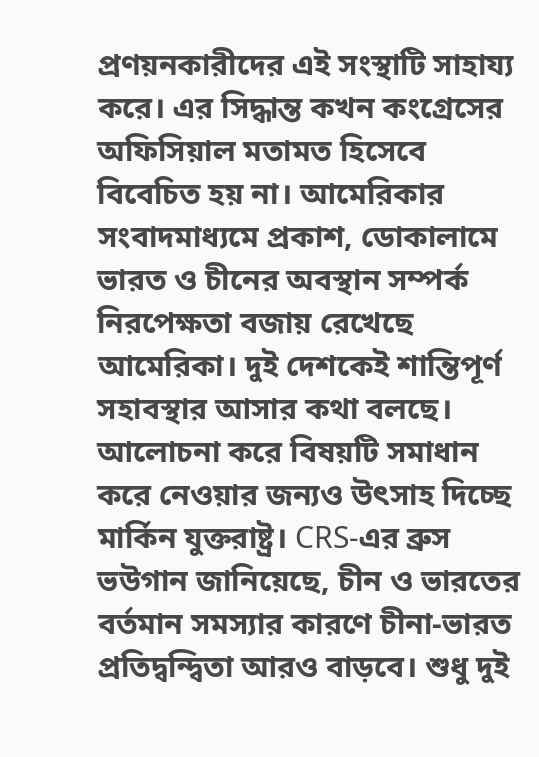প্রণয়নকারীদের এই সংস্থাটি সাহায্য করে। এর সিদ্ধান্ত কখন কংগ্রেসের অফিসিয়াল মতামত হিসেবে বিবেচিত হয় না। আমেরিকার সংবাদমাধ্যমে প্রকাশ, ডোকালামে ভারত ও চীনের অবস্থান সম্পর্ক নিরপেক্ষতা বজায় রেখেছে আমেরিকা। দুই দেশকেই শান্তিপূর্ণ সহাবস্থার আসার কথা বলছে। আলোচনা করে বিষয়টি সমাধান করে নেওয়ার জন্যও উৎসাহ দিচ্ছে মার্কিন যুক্তরাষ্ট্র। CRS-এর ব্রুস ভউগান জানিয়েছে, চীন ও ভারতের বর্তমান সমস্যার কারণে চীনা-ভারত প্রতিদ্বন্দ্বিতা আরও বাড়বে। শুধু দুই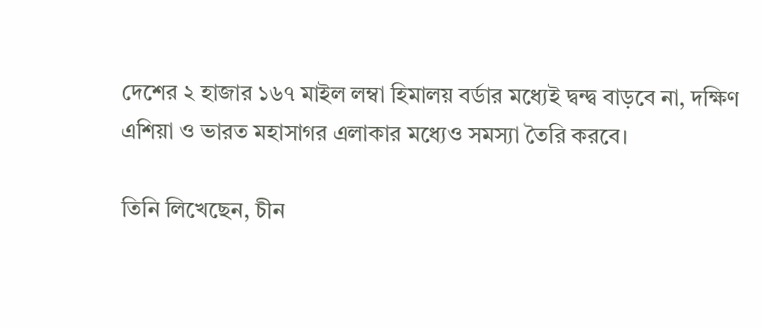দেশের ২ হাজার ১৬৭ মাইল লম্বা হিমালয় বর্ডার মধ্যেই দ্বন্দ্ব বাড়বে না, দক্ষিণ এশিয়া ও ভারত মহাসাগর এলাকার মধ্যেও সমস্যা তৈরি করবে।

তিনি লিখেছেন, চীন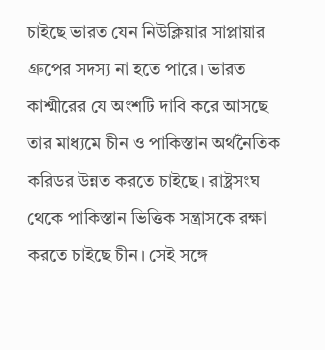চাইছে ভারত যেন নিউক্লিয়ার সাপ্লায়ার গ্রুপের সদস্য না হতে পারে। ভারত কাশ্মীরের যে অংশটি দাবি করে আসছে তার মাধ্যমে চীন ও পাকিস্তান অর্থনৈতিক করিডর উন্নত করতে চাইছে। রাষ্ট্রসংঘ থেকে পাকিস্তান ভিত্তিক সন্ত্রাসকে রক্ষা করতে চাইছে চীন। সেই সঙ্গে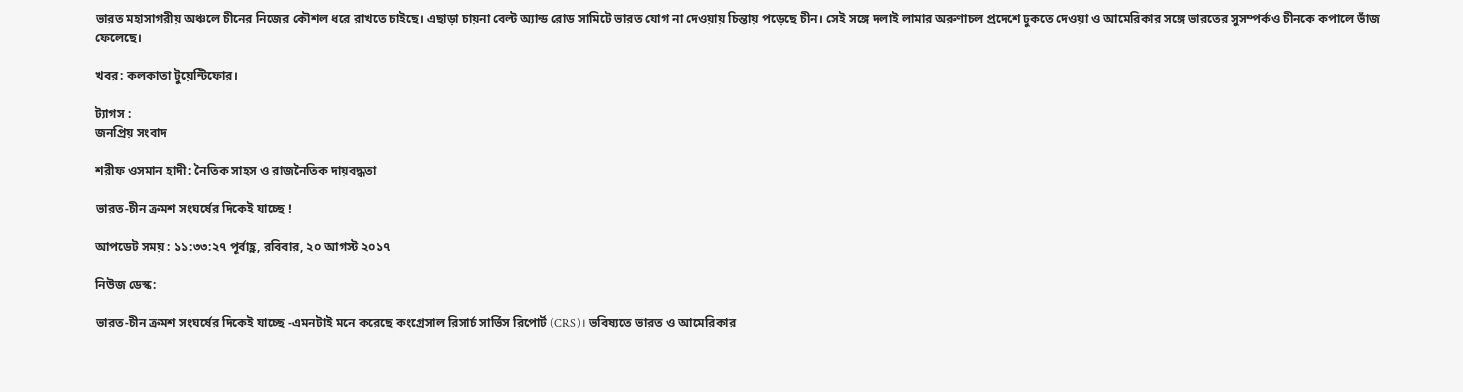ভারত মহাসাগরীয় অঞ্চলে চীনের নিজের কৌশল ধরে রাখতে চাইছে। এছাড়া চায়না বেল্ট অ্যান্ড রোড সামিটে ভারত যোগ না দেওয়ায় চিন্তায় পড়েছে চীন। সেই সঙ্গে দলাই লামার অরুণাচল প্রদেশে ঢুকতে দেওয়া ও আমেরিকার সঙ্গে ভারতের সুসম্পর্কও চীনকে কপালে ভাঁজ ফেলেছে।

খবর: কলকাতা টুয়েন্টিফোর।

ট্যাগস :
জনপ্রিয় সংবাদ

শরীফ ওসমান হাদী: নৈতিক সাহস ও রাজনৈতিক দায়বদ্ধতা

ভারত-চীন ক্রমশ সংঘর্ষের দিকেই যাচ্ছে !

আপডেট সময় : ১১:৩৩:২৭ পূর্বাহ্ণ, রবিবার, ২০ আগস্ট ২০১৭

নিউজ ডেস্ক:

ভারত-চীন ক্রমশ সংঘর্ষের দিকেই যাচ্ছে -এমনটাই মনে করেছে কংগ্রেসাল রিসার্চ সার্ভিস রিপোর্ট (CRS)। ভবিষ্যতে ভারত ও আমেরিকার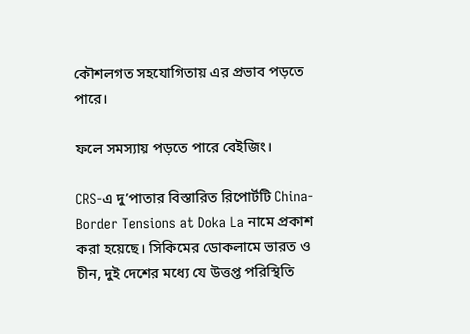কৌশলগত সহযোগিতায় এর প্রভাব পড়তে পারে।

ফলে সমস্যায় পড়তে পারে বেইজিং।

CRS-এ দু’পাতার বিস্তারিত রিপোর্টটি China-Border Tensions at Doka La নামে প্রকাশ করা হয়েছে। সিকিমের ডোকলামে ভারত ও চীন, দুই দেশের মধ্যে যে উত্তপ্ত পরিস্থিতি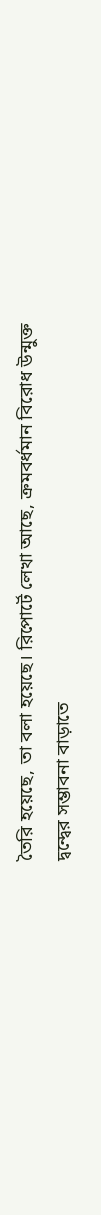তৈরি হয়েছে, তা বলা হয়েছে। রিপোর্টে লেখা আছে, ক্রমবর্ধমান বিরোধ উন্মুক্ত দ্বন্দ্বের সম্ভাবনা বাড়াতে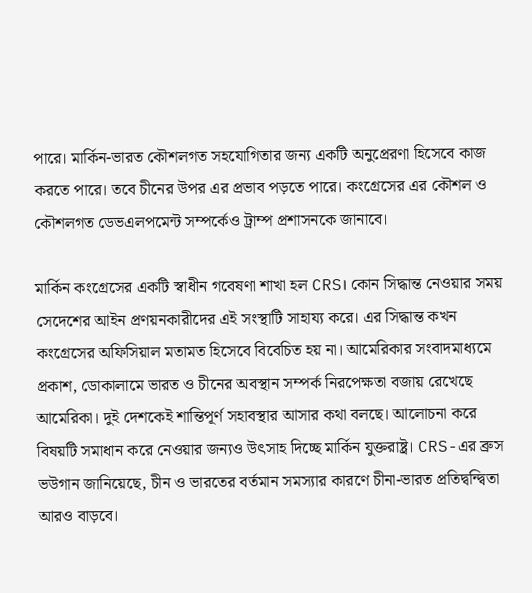পারে। মার্কিন-ভারত কৌশলগত সহযোগিতার জন্য একটি অনুপ্রেরণা হিসেবে কাজ করতে পারে। তবে চীনের উপর এর প্রভাব পড়তে পারে। কংগ্রেসের এর কৌশল ও কৌশলগত ডেভএলপমেন্ট সম্পর্কেও ট্রাম্প প্রশাসনকে জানাবে।

মার্কিন কংগ্রেসের একটি স্বাধীন গবেষণা শাখা হল CRS। কোন সিদ্ধান্ত নেওয়ার সময় সেদেশের আইন প্রণয়নকারীদের এই সংস্থাটি সাহায্য করে। এর সিদ্ধান্ত কখন কংগ্রেসের অফিসিয়াল মতামত হিসেবে বিবেচিত হয় না। আমেরিকার সংবাদমাধ্যমে প্রকাশ, ডোকালামে ভারত ও চীনের অবস্থান সম্পর্ক নিরপেক্ষতা বজায় রেখেছে আমেরিকা। দুই দেশকেই শান্তিপূর্ণ সহাবস্থার আসার কথা বলছে। আলোচনা করে বিষয়টি সমাধান করে নেওয়ার জন্যও উৎসাহ দিচ্ছে মার্কিন যুক্তরাষ্ট্র। CRS-এর ব্রুস ভউগান জানিয়েছে, চীন ও ভারতের বর্তমান সমস্যার কারণে চীনা-ভারত প্রতিদ্বন্দ্বিতা আরও বাড়বে।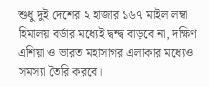শুধু দুই দেশের ২ হাজার ১৬৭ মাইল লম্বা হিমালয় বর্ডার মধ্যেই দ্বন্দ্ব বাড়বে না, দক্ষিণ এশিয়া ও ভারত মহাসাগর এলাকার মধ্যেও সমস্যা তৈরি করবে।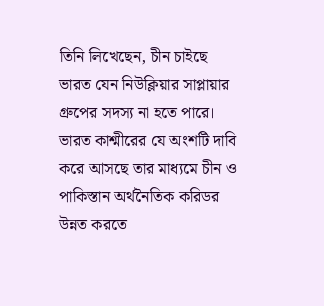তিনি লিখেছেন, চীন চাইছে ভারত যেন নিউক্লিয়ার সাপ্লায়ার গ্রুপের সদস্য না হতে পারে। ভারত কাশ্মীরের যে অংশটি দাবি করে আসছে তার মাধ্যমে চীন ও পাকিস্তান অর্থনৈতিক করিডর উন্নত করতে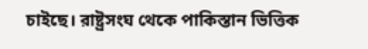চাইছে। রাষ্ট্রসংঘ থেকে পাকিস্তান ভিত্তিক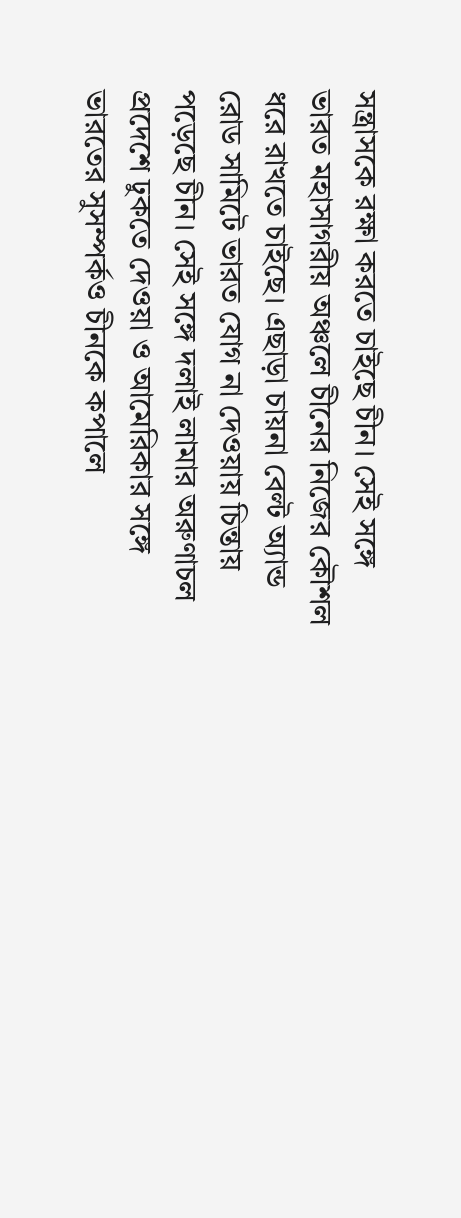সন্ত্রাসকে রক্ষা করতে চাইছে চীন। সেই সঙ্গে ভারত মহাসাগরীয় অঞ্চলে চীনের নিজের কৌশল ধরে রাখতে চাইছে। এছাড়া চায়না বেল্ট অ্যান্ড রোড সামিটে ভারত যোগ না দেওয়ায় চিন্তায় পড়েছে চীন। সেই সঙ্গে দলাই লামার অরুণাচল প্রদেশে ঢুকতে দেওয়া ও আমেরিকার সঙ্গে ভারতের সুসম্পর্কও চীনকে কপালে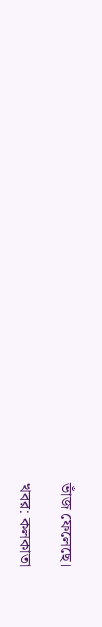ভাঁজ ফেলেছে।

খবর: কলকাতা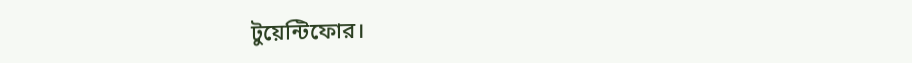টুয়েন্টিফোর।